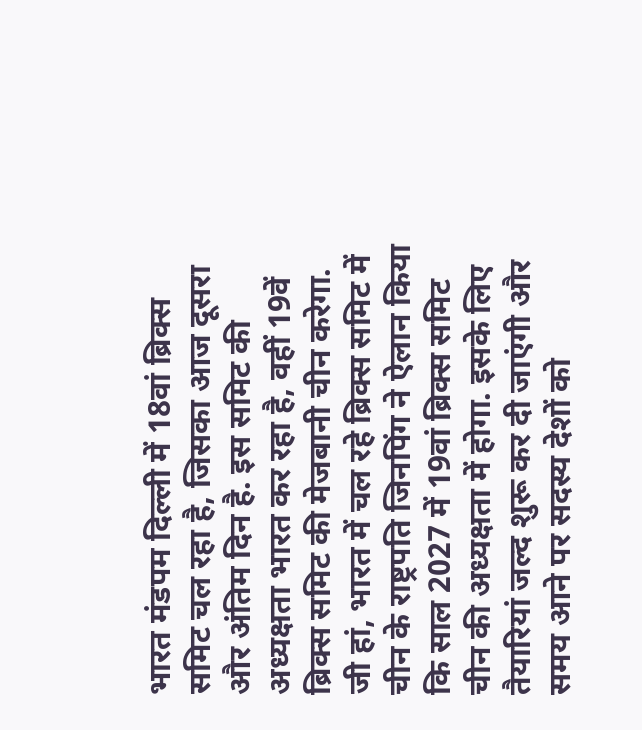भारत मंडपम दिल्ली में 18वां ब्रिक्स समिट चल रहा है, जिसका आज दूसरा और अंतिम दिन है. इस समिट की अध्यक्षता भारत कर रहा है, वहीं 19वें ब्रिक्स समिट की मेजबानी चीन करेगा. जी हां, भारत में चल रहे ब्रिक्स समिट में चीन के राष्ट्रपति जिनपिंग ने ऐलान किया कि साल 2027 में 19वां ब्रिक्स समिट चीन की अध्यक्षता में होगा. इसके लिए तैयारियां जल्द शुरू कर दी जाएंगी और समय आने पर सदस्य देशों को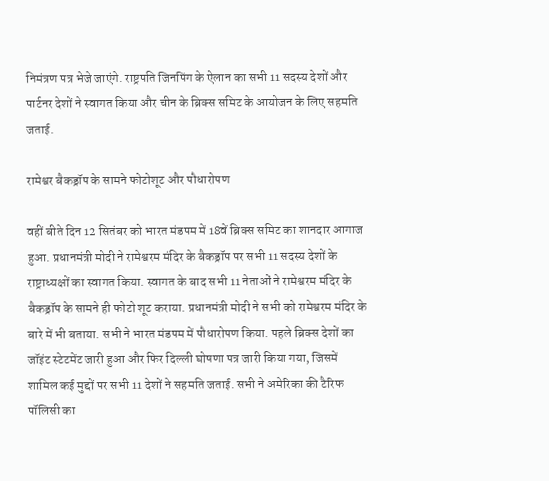निमंत्रण पत्र भेजे जाएंगे. राष्ट्रपति जिनपिंग के ऐलान का सभी 11 सदस्य देशों और पार्टनर देशों ने स्वागत किया और चीन के ब्रिक्स समिट के आयोजन के लिए सहमति जताई.

रामेश्वर बैकड्रॉप के सामने फोटोशूट और पौधारोपण

वहीं बीते दिन 12 सितंबर को भारत मंडपम में 18वें ब्रिक्स समिट का शानदार आगाज हुआ. प्रधानमंत्री मोदी ने रामेश्वरम मंदिर के बैकड्रॉप पर सभी 11 सदस्य देशों के राष्ट्राध्यक्षों का स्वागत किया. स्वागत के बाद सभी 11 नेताओं ने रामेश्वरम मंदिर के बैकड्रॉप के सामने ही फोटो शूट कराया. प्रधानमंत्री मोदी ने सभी को रामेश्वरम मंदिर के बारे में भी बताया. सभी ने भारत मंडपम में पौधारोपण किया. पहले ब्रिक्स देशों का जॉइंट स्टेटमेंट जारी हुआ और फिर दिल्ली घोषणा पत्र जारी किया गया, जिसमें शामिल कई मुद्दों पर सभी 11 देशों ने सहमति जताई. सभी ने अमेरिका की टैरिफ पॉलिसी का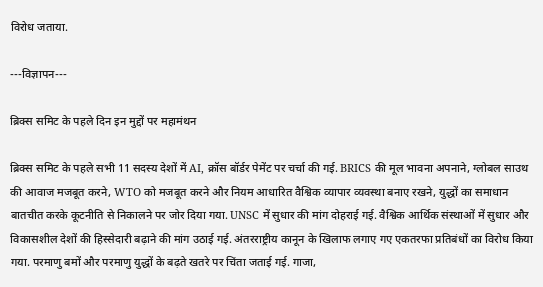विरोध जताया.

---विज्ञापन---

ब्रिक्स समिट के पहले दिन इन मुद्दों पर महामंथन

ब्रिक्स समिट के पहले सभी 11 सदस्य देशों में AI, क्रॉस बॉर्डर पेमेंट पर चर्चा की गई. BRICS की मूल भावना अपनाने, ग्लोबल साउथ की आवाज मजबूत करने, WTO को मजबूत करने और नियम आधारित वैश्विक व्यापार व्यवस्था बनाए रखने, युद्धों का समाधान बातचीत करके कूटनीति से निकालने पर जोर दिया गया. UNSC में सुधार की मांग दोहराई गई. वैश्विक आर्थिक संस्थाओं में सुधार और विकासशील देशों की हिस्सेदारी बढ़ाने की मांग उठाई गई. अंतरराष्ट्रीय कानून के खिलाफ लगाए गए एकतरफा प्रतिबंधों का विरोध किया गया. परमाणु बमों और परमाणु युद्धों के बढ़ते खतरे पर चिंता जताई गई. गाजा,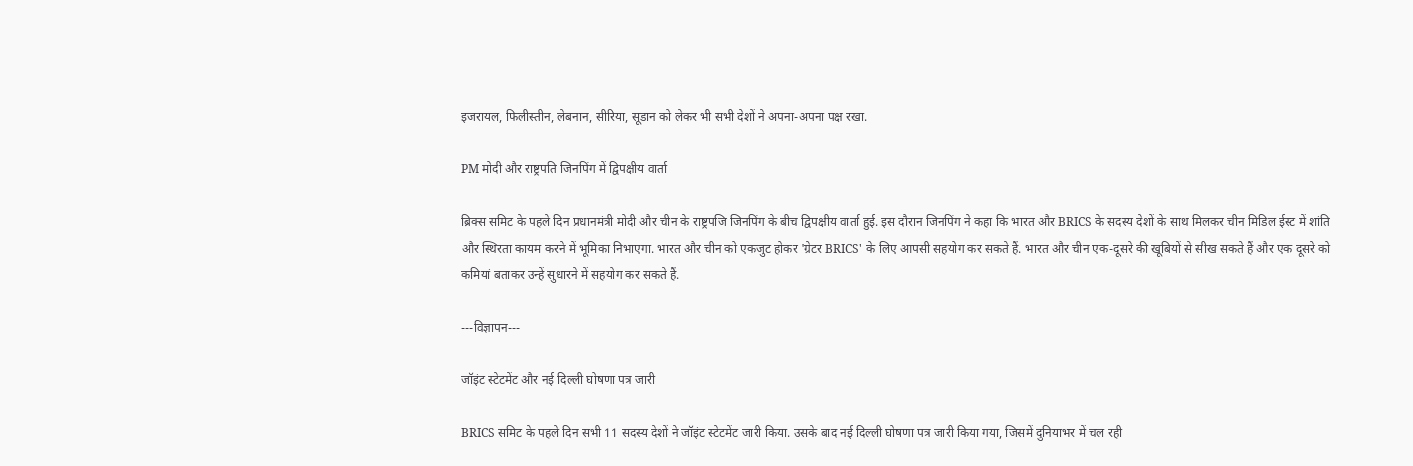इजरायल, फिलीस्तीन, लेबनान, सीरिया, सूडान को लेकर भी सभी देशों ने अपना-अपना पक्ष रखा.

PM मोदी और राष्ट्रपति जिनपिंग में द्विपक्षीय वार्ता

ब्रिक्स समिट के पहले दिन प्रधानमंत्री मोदी और चीन के राष्ट्रपजि जिनपिंग के बीच द्विपक्षीय वार्ता हुई. इस दौरान जिनपिंग ने कहा कि भारत और BRICS के सदस्य देशों के साथ मिलकर चीन मिडिल ईस्ट में शांति और स्थिरता कायम करने में भूमिका निभाएगा. भारत और चीन को एकजुट होकर 'ग्रेटर BRICS' के लिए आपसी सहयोग कर सकते हैं. भारत और चीन एक-दूसरे की खूबियों से सीख सकते हैं और एक दूसरे को कमियां बताकर उन्हें सुधारने में सहयोग कर सकते हैं.

---विज्ञापन---

जॉइंट स्टेटमेंट और नई दिल्ली घोषणा पत्र जारी

BRICS समिट के पहले दिन सभी 11 सदस्य देशों ने जॉइंट स्टेटमेंट जारी किया. उसके बाद नई दिल्ली घोषणा पत्र जारी किया गया, जिसमें दुनियाभर में चल रही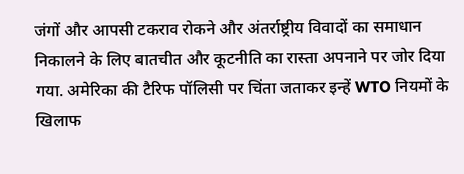जंगों और आपसी टकराव रोकने और अंतर्राष्ट्रीय विवादों का समाधान निकालने के लिए बातचीत और कूटनीति का रास्ता अपनाने पर जोर दिया गया. अमेरिका की टैरिफ पॉलिसी पर चिंता जताकर इन्हें WTO नियमों के खिलाफ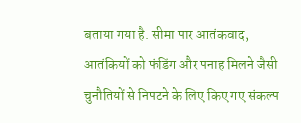बताया गया है. सीमा पार आतंकवाद, आतंकियों को फंडिंग और पनाह मिलने जैसी चुनौतियों से निपटने के लिए किए गए संकल्प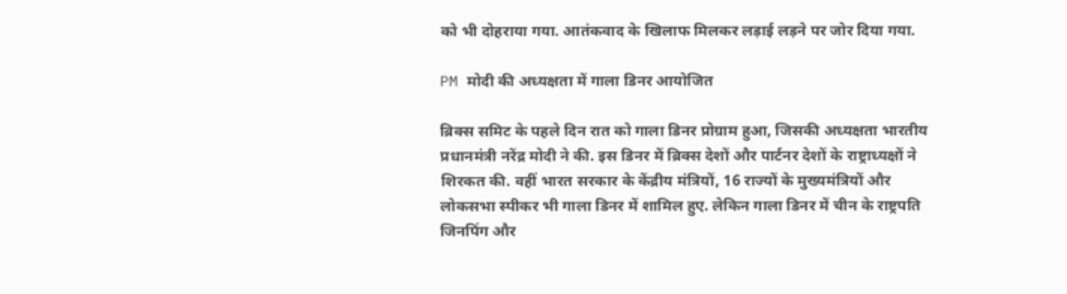को भी दोहराया गया. आतंकवाद के खिलाफ मिलकर लड़ाई लड़ने पर जोर दिया गया.

PM मोदी की अध्यक्षता में गाला डिनर आयोजित

ब्रिक्स समिट के पहले दिन रात को गाला डिनर प्रोग्राम हुआ, जिसकी अध्यक्षता भारतीय प्रधानमंत्री नरेंद्र मोदी ने की. इस डिनर में ब्रिक्स देशों और पार्टनर देशों के राष्ट्राध्यक्षों ने शिरकत की. वहीं भारत सरकार के केंद्रीय मंत्रियों, 16 राज्यों के मुख्यमंत्रियों और लोकसभा स्पीकर भी गाला डिनर में शामिल हुए. लेकिन गाला डिनर में चीन के राष्ट्रपति जिनपिंग और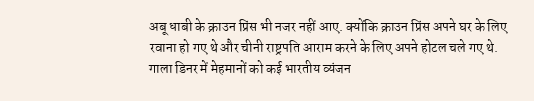अबू धाबी के क्राउन प्रिंस भी नजर नहीं आए. क्योंकि क्राउन प्रिंस अपने घर के लिए रवाना हो गए थे और चीनी राष्ट्रपति आराम करने के लिए अपने होटल चले गए थे. गाला डिनर में मेहमानों को कई भारतीय व्यंजन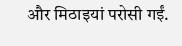और मिठाइयां परोसी गईं.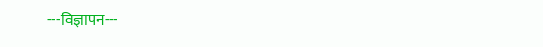---विज्ञापन---